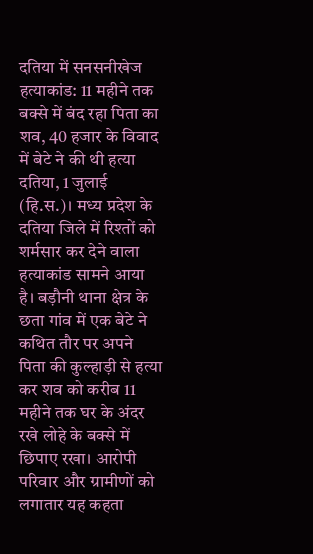दतिया में सनसनीखेज हत्याकांड: 11 महीने तक बक्से में बंद रहा पिता का शव, 40 हजार के विवाद में बेटे ने की थी हत्या
दतिया, 1 जुलाई (हि.स.)। मध्य प्रदेश के दतिया जिले में रिश्तों को शर्मसार कर देने वाला हत्याकांड सामने आया है। बड़ौनी थाना क्षेत्र के छता गांव में एक बेटे ने कथित तौर पर अपने पिता की कुल्हाड़ी से हत्या कर शव को करीब 11 महीने तक घर के अंदर रखे लोहे के बक्से में छिपाए रखा। आरोपी परिवार और ग्रामीणों को लगातार यह कहता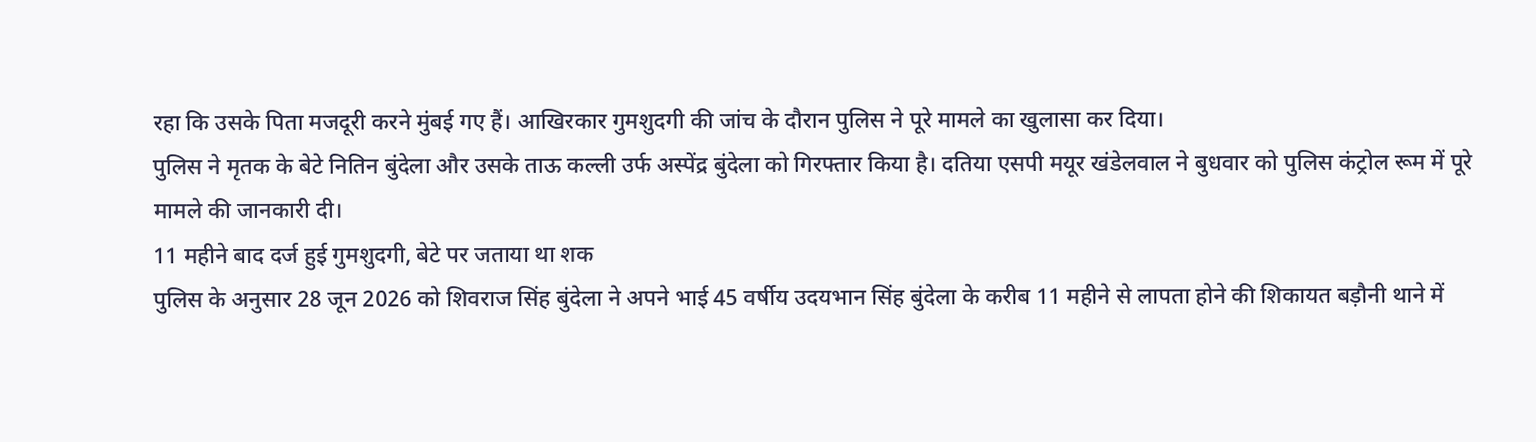रहा कि उसके पिता मजदूरी करने मुंबई गए हैं। आखिरकार गुमशुदगी की जांच के दौरान पुलिस ने पूरे मामले का खुलासा कर दिया।
पुलिस ने मृतक के बेटे नितिन बुंदेला और उसके ताऊ कल्ली उर्फ अस्पेंद्र बुंदेला को गिरफ्तार किया है। दतिया एसपी मयूर खंडेलवाल ने बुधवार को पुलिस कंट्रोल रूम में पूरे मामले की जानकारी दी।
11 महीने बाद दर्ज हुई गुमशुदगी, बेटे पर जताया था शक
पुलिस के अनुसार 28 जून 2026 को शिवराज सिंह बुंदेला ने अपने भाई 45 वर्षीय उदयभान सिंह बुंदेला के करीब 11 महीने से लापता होने की शिकायत बड़ौनी थाने में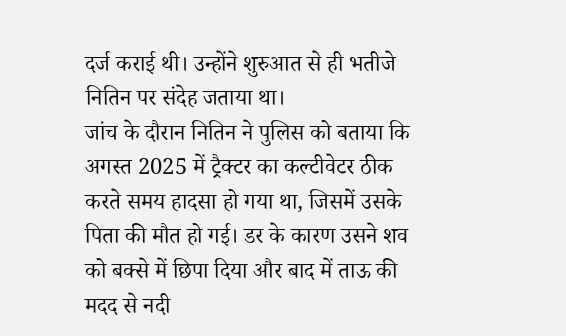दर्ज कराई थी। उन्होंने शुरुआत से ही भतीजे नितिन पर संदेह जताया था।
जांच के दौरान नितिन ने पुलिस को बताया कि अगस्त 2025 में ट्रैक्टर का कल्टीवेटर ठीक करते समय हादसा हो गया था, जिसमें उसके पिता की मौत हो गई। डर के कारण उसने शव को बक्से में छिपा दिया और बाद में ताऊ की मदद से नदी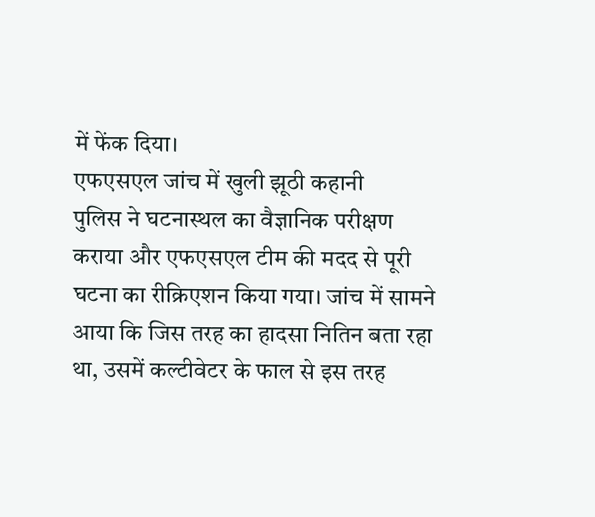में फेंक दिया।
एफएसएल जांच में खुली झूठी कहानी
पुलिस ने घटनास्थल का वैज्ञानिक परीक्षण कराया और एफएसएल टीम की मदद से पूरी घटना का रीक्रिएशन किया गया। जांच में सामने आया कि जिस तरह का हादसा नितिन बता रहा था, उसमें कल्टीवेटर के फाल से इस तरह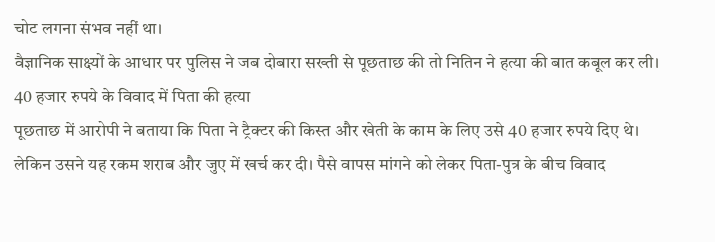चोट लगना संभव नहीं था।
वैज्ञानिक साक्ष्यों के आधार पर पुलिस ने जब दोबारा सख्ती से पूछताछ की तो नितिन ने हत्या की बात कबूल कर ली।
40 हजार रुपये के विवाद में पिता की हत्या
पूछताछ में आरोपी ने बताया कि पिता ने ट्रैक्टर की किस्त और खेती के काम के लिए उसे 40 हजार रुपये दिए थे। लेकिन उसने यह रकम शराब और जुए में खर्च कर दी। पैसे वापस मांगने को लेकर पिता-पुत्र के बीच विवाद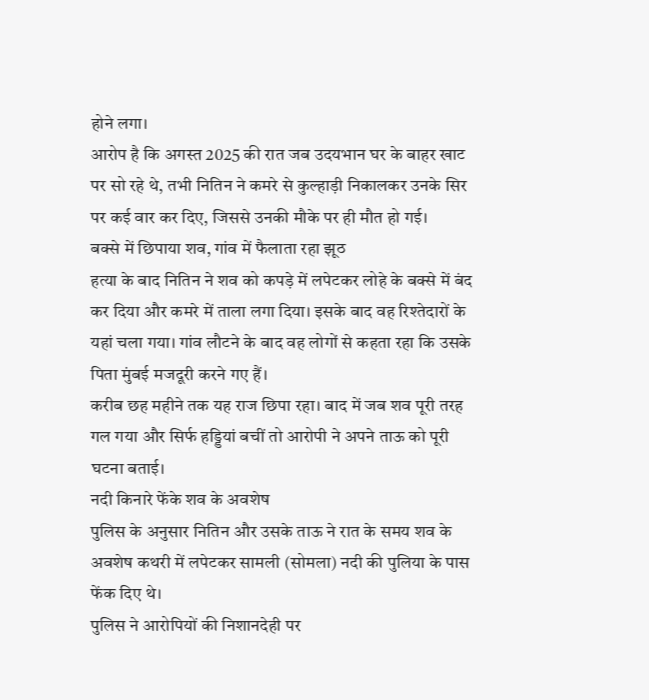होने लगा।
आरोप है कि अगस्त 2025 की रात जब उदयभान घर के बाहर खाट पर सो रहे थे, तभी नितिन ने कमरे से कुल्हाड़ी निकालकर उनके सिर पर कई वार कर दिए, जिससे उनकी मौके पर ही मौत हो गई।
बक्से में छिपाया शव, गांव में फैलाता रहा झूठ
हत्या के बाद नितिन ने शव को कपड़े में लपेटकर लोहे के बक्से में बंद कर दिया और कमरे में ताला लगा दिया। इसके बाद वह रिश्तेदारों के यहां चला गया। गांव लौटने के बाद वह लोगों से कहता रहा कि उसके पिता मुंबई मजदूरी करने गए हैं।
करीब छह महीने तक यह राज छिपा रहा। बाद में जब शव पूरी तरह गल गया और सिर्फ हड्डियां बचीं तो आरोपी ने अपने ताऊ को पूरी घटना बताई।
नदी किनारे फेंके शव के अवशेष
पुलिस के अनुसार नितिन और उसके ताऊ ने रात के समय शव के अवशेष कथरी में लपेटकर सामली (सोमला) नदी की पुलिया के पास फेंक दिए थे।
पुलिस ने आरोपियों की निशानदेही पर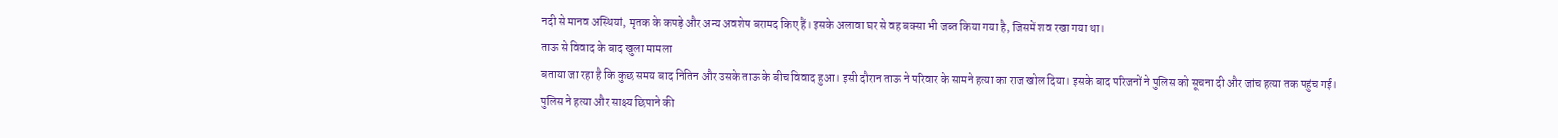नदी से मानव अस्थियां, मृतक के कपड़े और अन्य अवशेष बरामद किए हैं। इसके अलावा घर से वह बक्सा भी जब्त किया गया है, जिसमें शव रखा गया था।
ताऊ से विवाद के बाद खुला मामला
बताया जा रहा है कि कुछ समय बाद नितिन और उसके ताऊ के बीच विवाद हुआ। इसी दौरान ताऊ ने परिवार के सामने हत्या का राज खोल दिया। इसके बाद परिजनों ने पुलिस को सूचना दी और जांच हत्या तक पहुंच गई।
पुलिस ने हत्या और साक्ष्य छिपाने की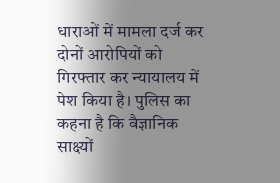धाराओं में मामला दर्ज कर दोनों आरोपियों को गिरफ्तार कर न्यायालय में पेश किया है। पुलिस का कहना है कि वैज्ञानिक साक्ष्यों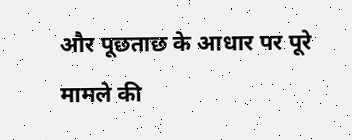और पूछताछ के आधार पर पूरे मामले की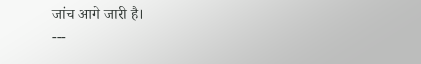जांच आगे जारी है।
---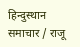हिन्दुस्थान समाचार / राजू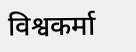विश्वकर्मा